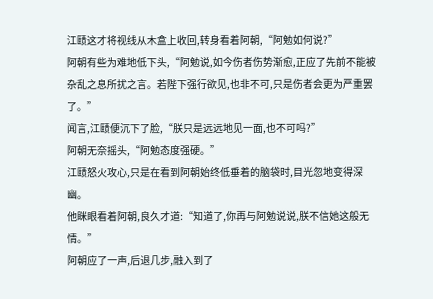江赜这才将视线从木盒上收回,转身看着阿朝,“阿勉如何说?”
阿朝有些为难地低下头,“阿勉说,如今伤者伤势渐愈,正应了先前不能被杂乱之息所扰之言。若陛下强行欲见,也非不可,只是伤者会更为严重罢了。”
闻言,江赜便沉下了脸,“朕只是远远地见一面,也不可吗?”
阿朝无奈摇头,“阿勉态度强硬。”
江赜怒火攻心,只是在看到阿朝始终低垂着的脑袋时,目光忽地变得深幽。
他眯眼看着阿朝,良久才道:“知道了,你再与阿勉说说,朕不信她这般无情。”
阿朝应了一声,后退几步,融入到了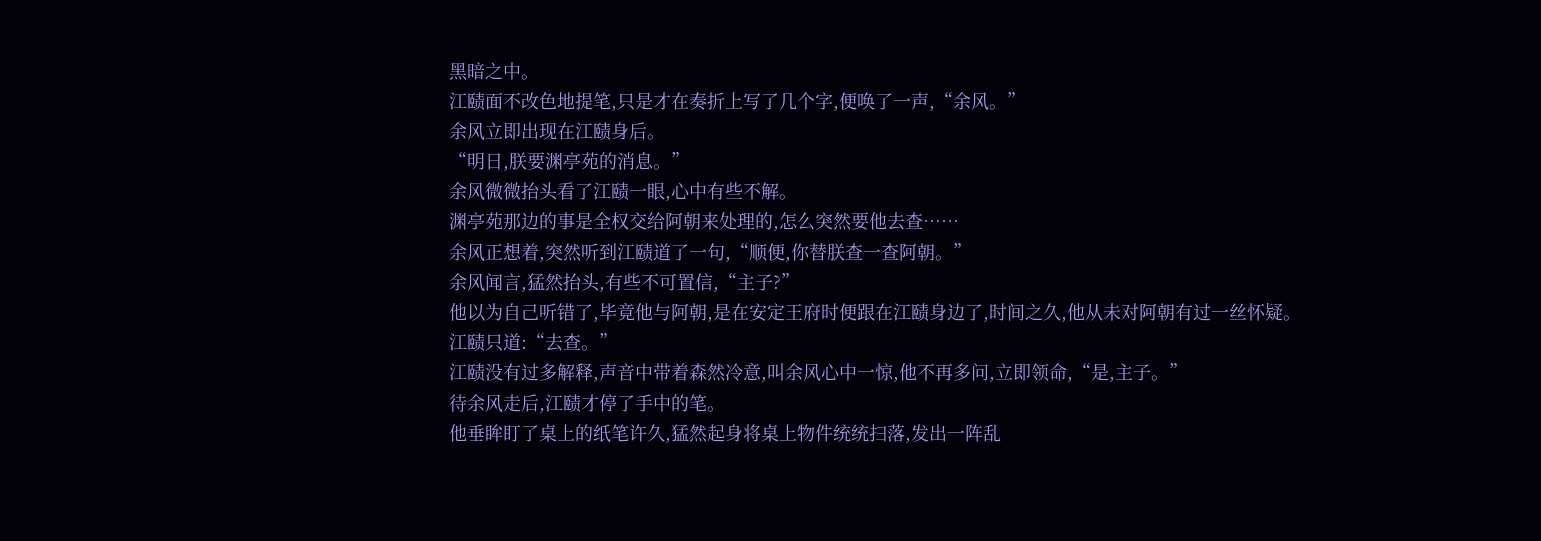黑暗之中。
江赜面不改色地提笔,只是才在奏折上写了几个字,便唤了一声,“余风。”
余风立即出现在江赜身后。
“明日,朕要渊亭苑的消息。”
余风微微抬头看了江赜一眼,心中有些不解。
渊亭苑那边的事是全权交给阿朝来处理的,怎么突然要他去查……
余风正想着,突然听到江赜道了一句,“顺便,你替朕查一查阿朝。”
余风闻言,猛然抬头,有些不可置信,“主子?”
他以为自己听错了,毕竟他与阿朝,是在安定王府时便跟在江赜身边了,时间之久,他从未对阿朝有过一丝怀疑。
江赜只道:“去查。”
江赜没有过多解释,声音中带着森然冷意,叫余风心中一惊,他不再多问,立即领命,“是,主子。”
待余风走后,江赜才停了手中的笔。
他垂眸盯了桌上的纸笔许久,猛然起身将桌上物件统统扫落,发出一阵乱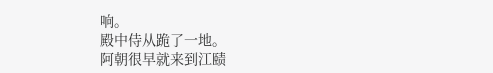响。
殿中侍从跪了一地。
阿朝很早就来到江赜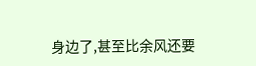身边了,甚至比余风还要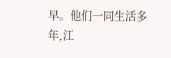早。他们一同生活多年,江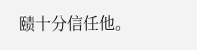赜十分信任他。